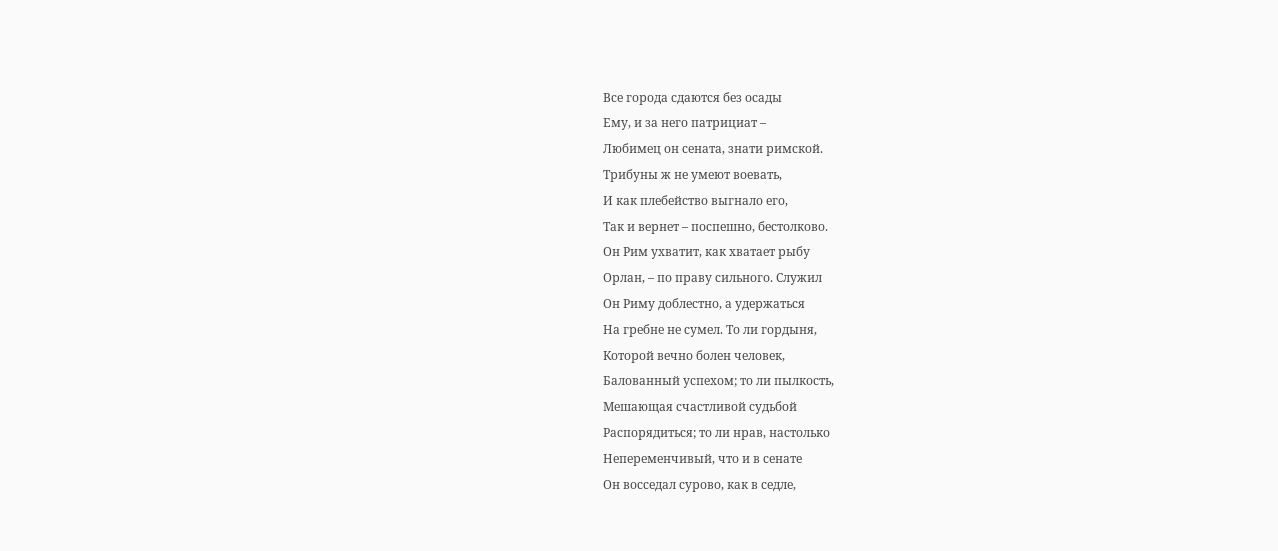Все города сдаются без осады
Ему, и за него патрициат –
Любимец он сената, знати римской.
Трибуны ж не умеют воевать,
И как плебейство выгнало его,
Так и вернет – поспешно, бестолково.
Он Рим ухватит, как хватает рыбу
Орлан, – по праву сильного. Служил
Он Риму доблестно, а удержаться
На гребне не сумел. То ли гордыня,
Которой вечно болен человек,
Балованный успехом; то ли пылкость,
Мешающая счастливой судьбой
Распорядиться; то ли нрав, настолько
Непеременчивый, что и в сенате
Он восседал сурово, как в седле,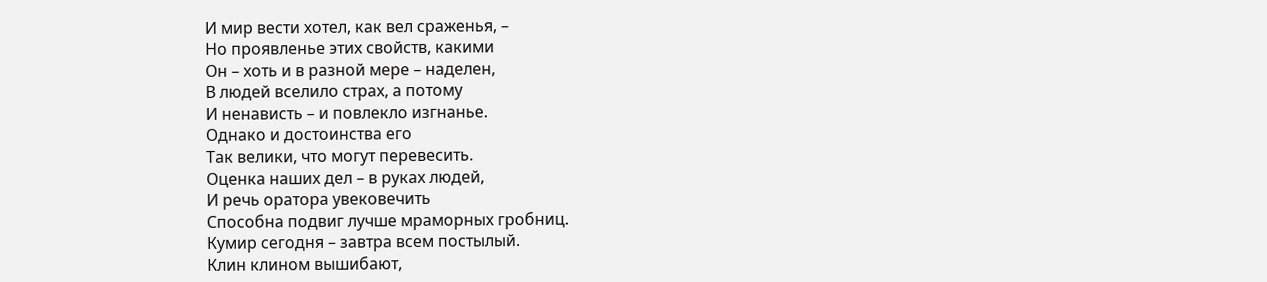И мир вести хотел, как вел сраженья, –
Но проявленье этих свойств, какими
Он – хоть и в разной мере – наделен,
В людей вселило страх, а потому
И ненависть – и повлекло изгнанье.
Однако и достоинства его
Так велики, что могут перевесить.
Оценка наших дел – в руках людей,
И речь оратора увековечить
Способна подвиг лучше мраморных гробниц.
Кумир сегодня – завтра всем постылый.
Клин клином вышибают,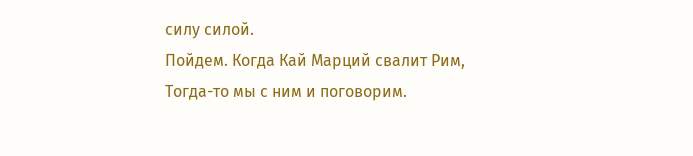силу силой.
Пойдем. Когда Кай Марций свалит Рим,
Тогда-то мы с ним и поговорим.